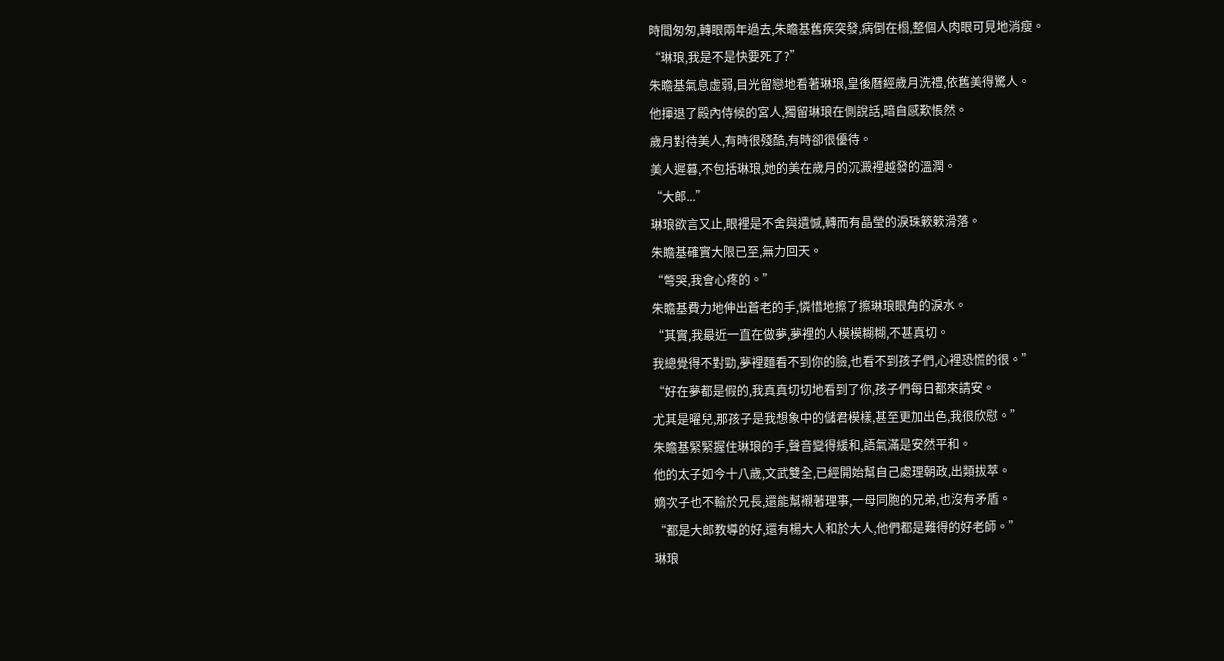時間匆匆,轉眼兩年過去,朱瞻基舊疾突發,病倒在榻,整個人肉眼可見地消瘦。
“琳琅,我是不是快要死了?”
朱瞻基氣息虛弱,目光留戀地看著琳琅,皇後曆經歲月洗禮,依舊美得驚人。
他揮退了殿內侍候的宮人,獨留琳琅在側說話,暗自感歎悵然。
歲月對待美人,有時很殘酷,有時卻很優待。
美人遲暮,不包括琳琅,她的美在歲月的沉澱裡越發的溫潤。
“大郎...”
琳琅欲言又止,眼裡是不舍與遺憾,轉而有晶瑩的淚珠簌簌滑落。
朱瞻基確實大限已至,無力回天。
“彆哭,我會心疼的。”
朱瞻基費力地伸出蒼老的手,憐惜地擦了擦琳琅眼角的淚水。
“其實,我最近一直在做夢,夢裡的人模模糊糊,不甚真切。
我總覺得不對勁,夢裡麵看不到你的臉,也看不到孩子們,心裡恐慌的很。”
“好在夢都是假的,我真真切切地看到了你,孩子們每日都來請安。
尤其是曜兒,那孩子是我想象中的儲君模樣,甚至更加出色,我很欣慰。”
朱瞻基緊緊握住琳琅的手,聲音變得緩和,語氣滿是安然平和。
他的太子如今十八歲,文武雙全,已經開始幫自己處理朝政,出類拔萃。
嫡次子也不輸於兄長,還能幫襯著理事,一母同胞的兄弟,也沒有矛盾。
“都是大郎教導的好,還有楊大人和於大人,他們都是難得的好老師。”
琳琅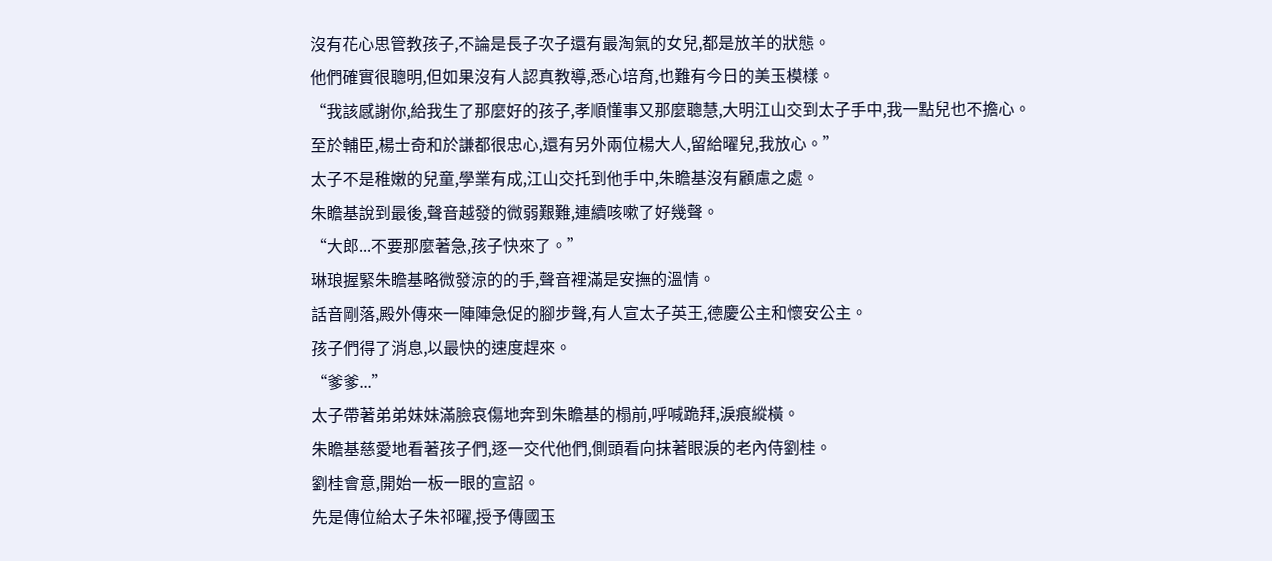沒有花心思管教孩子,不論是長子次子還有最淘氣的女兒,都是放羊的狀態。
他們確實很聰明,但如果沒有人認真教導,悉心培育,也難有今日的美玉模樣。
“我該感謝你,給我生了那麼好的孩子,孝順懂事又那麼聰慧,大明江山交到太子手中,我一點兒也不擔心。
至於輔臣,楊士奇和於謙都很忠心,還有另外兩位楊大人,留給曜兒,我放心。”
太子不是稚嫩的兒童,學業有成,江山交托到他手中,朱瞻基沒有顧慮之處。
朱瞻基說到最後,聲音越發的微弱艱難,連續咳嗽了好幾聲。
“大郎...不要那麼著急,孩子快來了。”
琳琅握緊朱瞻基略微發涼的的手,聲音裡滿是安撫的溫情。
話音剛落,殿外傳來一陣陣急促的腳步聲,有人宣太子英王,德慶公主和懷安公主。
孩子們得了消息,以最快的速度趕來。
“爹爹...”
太子帶著弟弟妹妹滿臉哀傷地奔到朱瞻基的榻前,呼喊跪拜,淚痕縱橫。
朱瞻基慈愛地看著孩子們,逐一交代他們,側頭看向抹著眼淚的老內侍劉桂。
劉桂會意,開始一板一眼的宣詔。
先是傳位給太子朱祁曜,授予傳國玉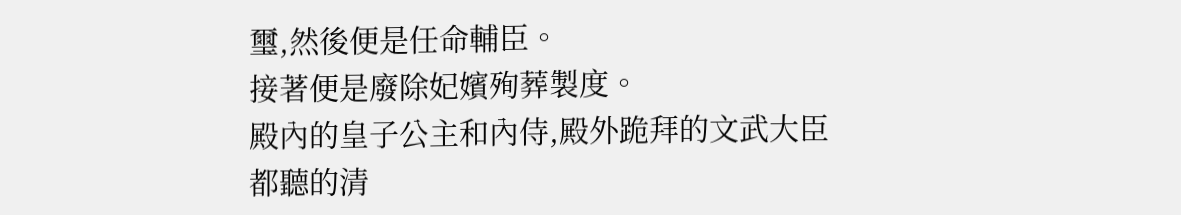璽,然後便是任命輔臣。
接著便是廢除妃嬪殉葬製度。
殿內的皇子公主和內侍,殿外跪拜的文武大臣都聽的清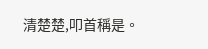清楚楚,叩首稱是。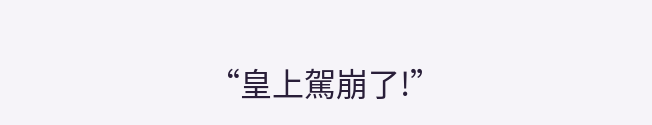“皇上駕崩了!”